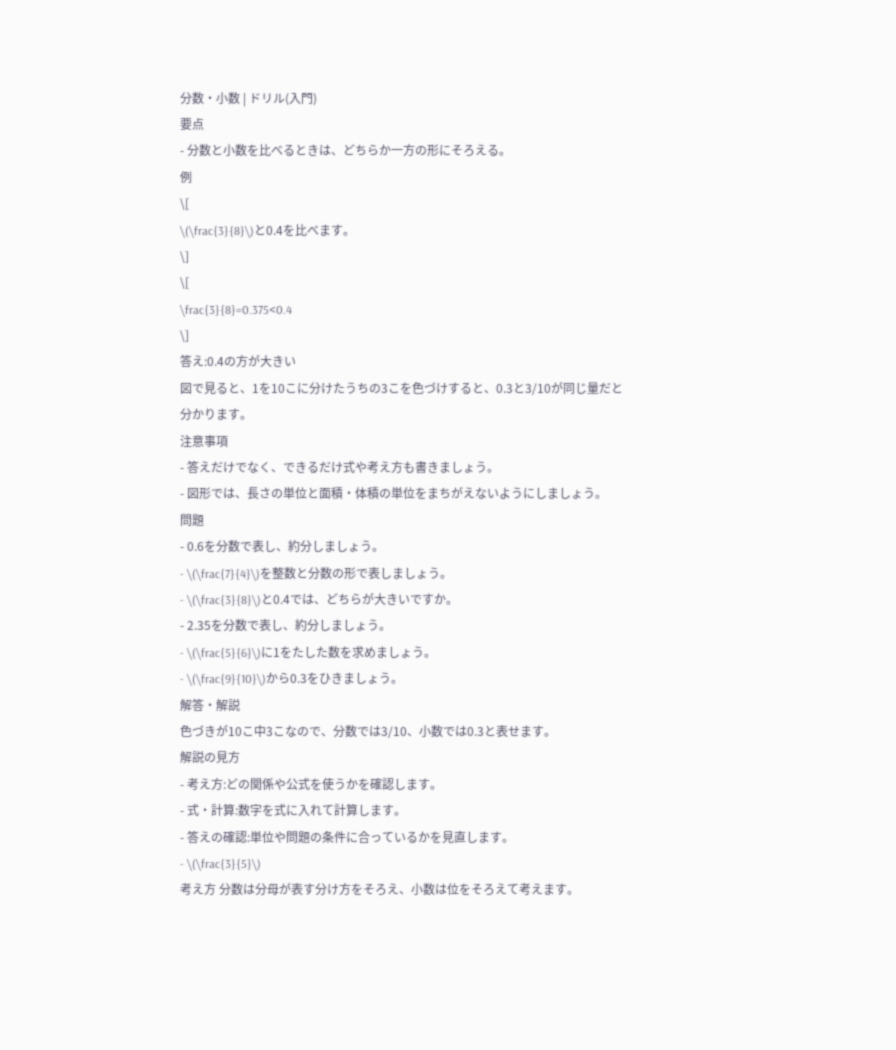分数・小数 | ドリル(入門)
要点
- 分数と小数を比べるときは、どちらか一方の形にそろえる。
例
\[
\(\frac{3}{8}\)と0.4を比べます。
\]
\[
\frac{3}{8}=0.375<0.4
\]
答え:0.4の方が大きい
図で見ると、1を10こに分けたうちの3こを色づけすると、0.3と3/10が同じ量だと分かります。
注意事項
- 答えだけでなく、できるだけ式や考え方も書きましょう。
- 図形では、長さの単位と面積・体積の単位をまちがえないようにしましょう。
問題
- 0.6を分数で表し、約分しましょう。
- \(\frac{7}{4}\)を整数と分数の形で表しましょう。
- \(\frac{3}{8}\)と0.4では、どちらが大きいですか。
- 2.35を分数で表し、約分しましょう。
- \(\frac{5}{6}\)に1をたした数を求めましょう。
- \(\frac{9}{10}\)から0.3をひきましょう。
解答・解説
色づきが10こ中3こなので、分数では3/10、小数では0.3と表せます。
解説の見方
- 考え方:どの関係や公式を使うかを確認します。
- 式・計算:数字を式に入れて計算します。
- 答えの確認:単位や問題の条件に合っているかを見直します。
- \(\frac{3}{5}\)
考え方 分数は分母が表す分け方をそろえ、小数は位をそろえて考えます。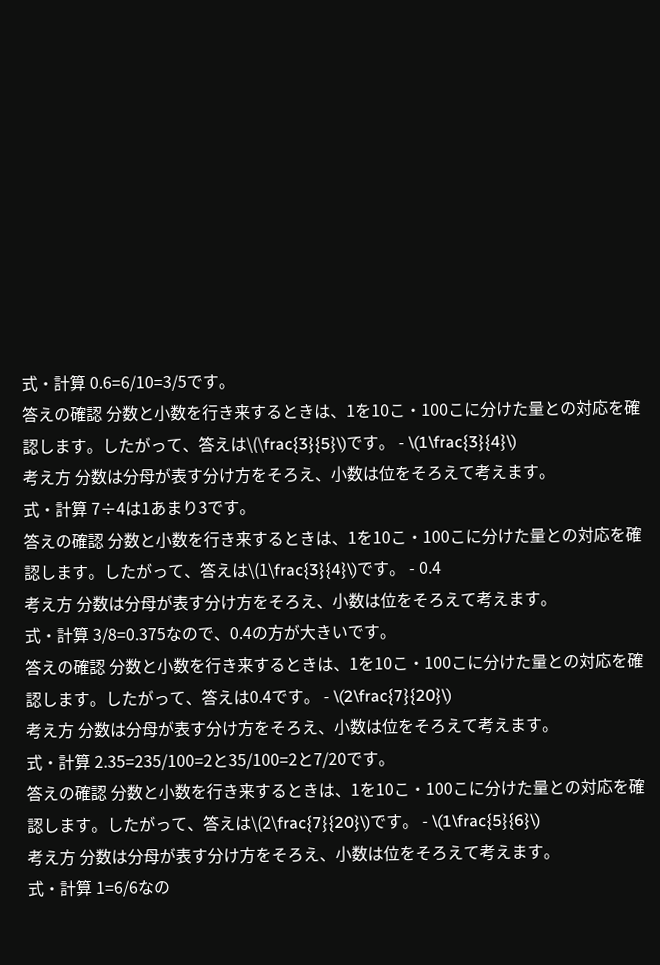式・計算 0.6=6/10=3/5です。
答えの確認 分数と小数を行き来するときは、1を10こ・100こに分けた量との対応を確認します。したがって、答えは\(\frac{3}{5}\)です。 - \(1\frac{3}{4}\)
考え方 分数は分母が表す分け方をそろえ、小数は位をそろえて考えます。
式・計算 7÷4は1あまり3です。
答えの確認 分数と小数を行き来するときは、1を10こ・100こに分けた量との対応を確認します。したがって、答えは\(1\frac{3}{4}\)です。 - 0.4
考え方 分数は分母が表す分け方をそろえ、小数は位をそろえて考えます。
式・計算 3/8=0.375なので、0.4の方が大きいです。
答えの確認 分数と小数を行き来するときは、1を10こ・100こに分けた量との対応を確認します。したがって、答えは0.4です。 - \(2\frac{7}{20}\)
考え方 分数は分母が表す分け方をそろえ、小数は位をそろえて考えます。
式・計算 2.35=235/100=2と35/100=2と7/20です。
答えの確認 分数と小数を行き来するときは、1を10こ・100こに分けた量との対応を確認します。したがって、答えは\(2\frac{7}{20}\)です。 - \(1\frac{5}{6}\)
考え方 分数は分母が表す分け方をそろえ、小数は位をそろえて考えます。
式・計算 1=6/6なの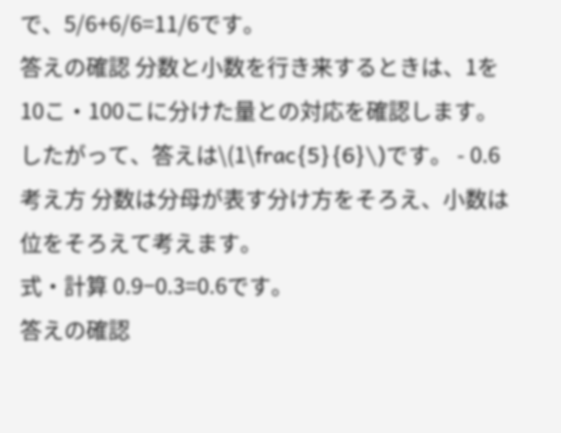で、5/6+6/6=11/6です。
答えの確認 分数と小数を行き来するときは、1を10こ・100こに分けた量との対応を確認します。したがって、答えは\(1\frac{5}{6}\)です。 - 0.6
考え方 分数は分母が表す分け方をそろえ、小数は位をそろえて考えます。
式・計算 0.9−0.3=0.6です。
答えの確認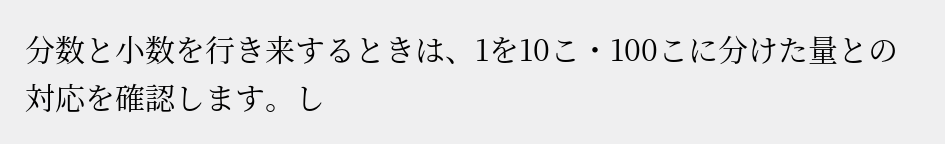分数と小数を行き来するときは、1を10こ・100こに分けた量との対応を確認します。し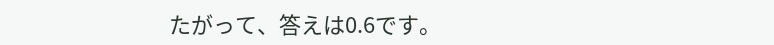たがって、答えは0.6です。